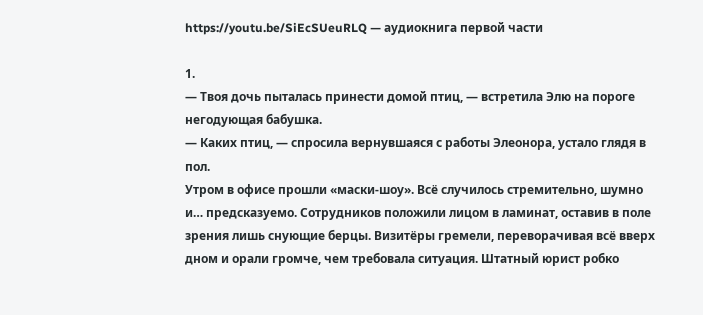https://youtu.be/SiEcSUeuRLQ — аудиокнига первой части

1.
— Твоя дочь пыталась принести домой птиц, — встретила Элю на пороге негодующая бабушка.
— Каких птиц, — спросила вернувшаяся с работы Элеонора, устало глядя в пол.
Утром в офисе прошли «маски-шоу». Всё случилось стремительно, шумно и… предсказуемо. Сотрудников положили лицом в ламинат, оставив в поле зрения лишь снующие берцы. Визитёры гремели, переворачивая всё вверх дном и орали громче, чем требовала ситуация. Штатный юрист робко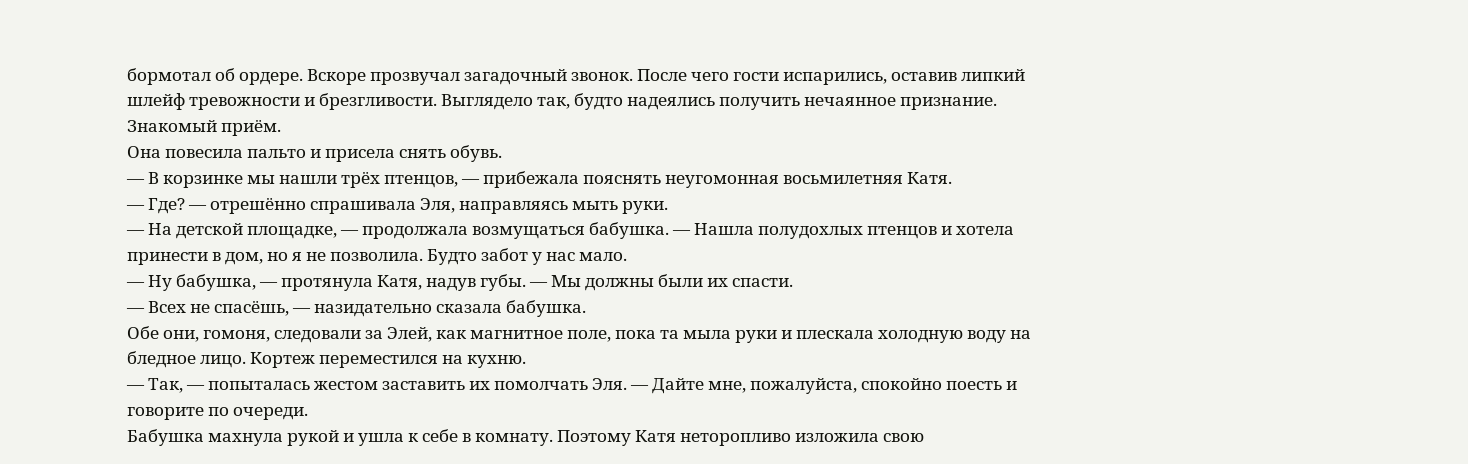бормотал об ордере. Вскоре прозвучал загадочный звонок. После чего гости испарились, оставив липкий шлейф тревожности и брезгливости. Выглядело так, будто надеялись получить нечаянное признание. Знакомый приём.
Она повесила пальто и присела снять обувь.
— В корзинке мы нашли трёх птенцов, — прибежала пояснять неугомонная восьмилетняя Катя.
— Где? — отрешённо спрашивала Эля, направляясь мыть руки.
— На детской площадке, — продолжала возмущаться бабушка. — Нашла полудохлых птенцов и хотела принести в дом, но я не позволила. Будто забот у нас мало.
— Ну бабушка, — протянула Катя, надув губы. — Мы должны были их спасти.
— Всех не спасёшь, — назидательно сказала бабушка.
Обе они, гомоня, следовали за Элей, как магнитное поле, пока та мыла руки и плескала холодную воду на бледное лицо. Кортеж переместился на кухню.
— Так, — попыталась жестом заставить их помолчать Эля. — Дайте мне, пожалуйста, спокойно поесть и говорите по очереди.
Бабушка махнула рукой и ушла к себе в комнату. Поэтому Катя неторопливо изложила свою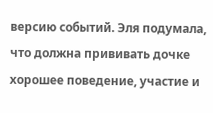версию событий. Эля подумала, что должна прививать дочке хорошее поведение, участие и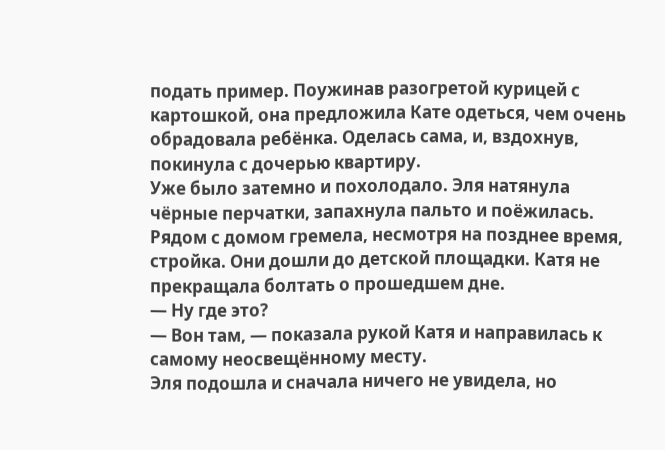подать пример. Поужинав разогретой курицей с картошкой, она предложила Кате одеться, чем очень обрадовала ребёнка. Оделась сама, и, вздохнув, покинула с дочерью квартиру.
Уже было затемно и похолодало. Эля натянула чёрные перчатки, запахнула пальто и поёжилась. Рядом с домом гремела, несмотря на позднее время, стройка. Они дошли до детской площадки. Катя не прекращала болтать о прошедшем дне.
— Ну где это?
— Вон там, — показала рукой Катя и направилась к самому неосвещённому месту.
Эля подошла и сначала ничего не увидела, но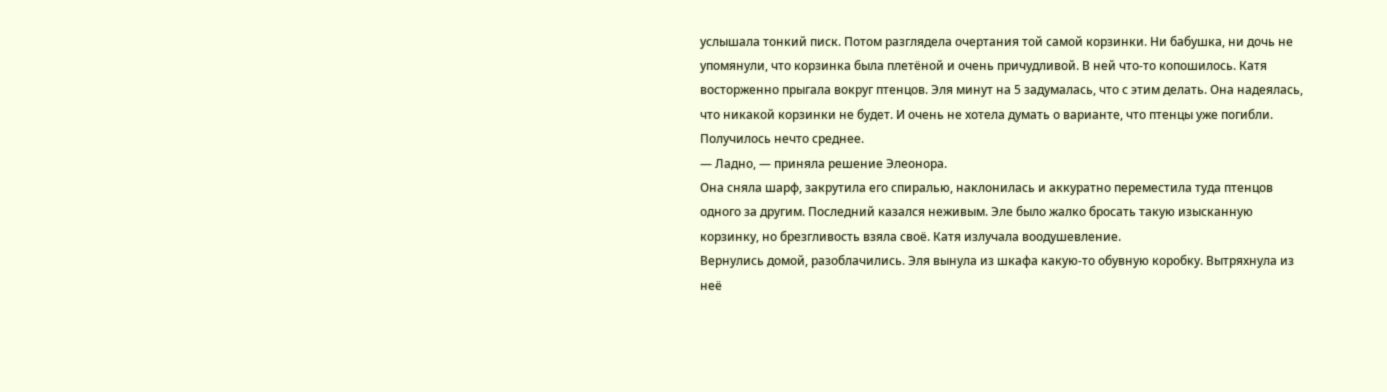услышала тонкий писк. Потом разглядела очертания той самой корзинки. Ни бабушка, ни дочь не упомянули, что корзинка была плетёной и очень причудливой. В ней что-то копошилось. Катя восторженно прыгала вокруг птенцов. Эля минут на 5 задумалась, что с этим делать. Она надеялась, что никакой корзинки не будет. И очень не хотела думать о варианте, что птенцы уже погибли. Получилось нечто среднее.
— Ладно, — приняла решение Элеонора.
Она сняла шарф, закрутила его спиралью, наклонилась и аккуратно переместила туда птенцов одного за другим. Последний казался неживым. Эле было жалко бросать такую изысканную корзинку, но брезгливость взяла своё. Катя излучала воодушевление.
Вернулись домой, разоблачились. Эля вынула из шкафа какую-то обувную коробку. Вытряхнула из неё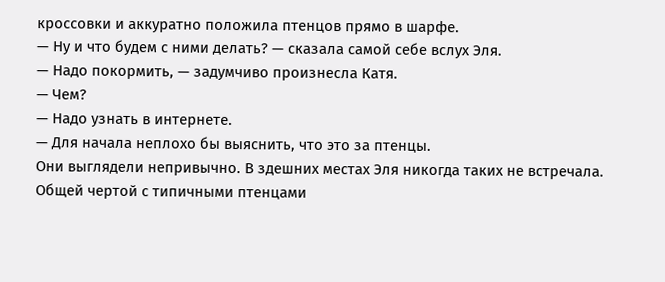кроссовки и аккуратно положила птенцов прямо в шарфе.
— Ну и что будем с ними делать? — сказала самой себе вслух Эля.
— Надо покормить, — задумчиво произнесла Катя.
— Чем?
— Надо узнать в интернете.
— Для начала неплохо бы выяснить, что это за птенцы.
Они выглядели непривычно. В здешних местах Эля никогда таких не встречала. Общей чертой с типичными птенцами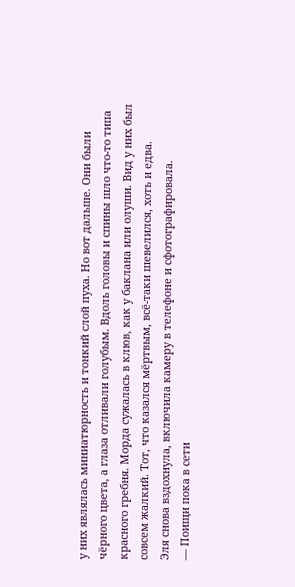у них являлась миниатюрность и тонкий слой пуха. Но вот дальше. Они были чёрного цвета, а глаза отливали голубым. Вдоль головы и спины шло что-то типа красного гребня. Морда сужалась в клюв, как у баклана или олуши. Вид у них был совсем жалкий. Тот, что казался мёртвым, всё-таки шевелился, хоть и едва.
Эля снова вздохнула, включила камеру в телефоне и сфотографировала.
— Поищи пока в сети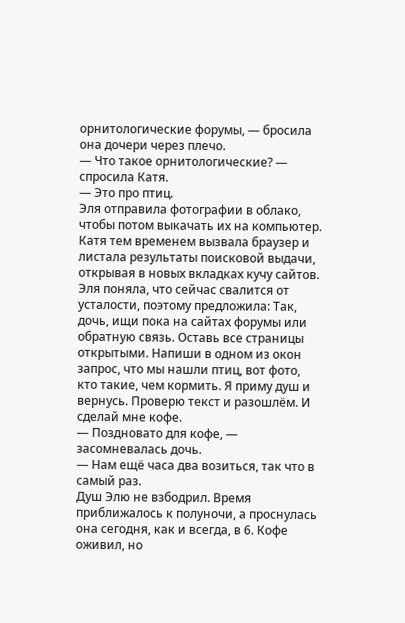орнитологические форумы, — бросила она дочери через плечо.
— Что такое орнитологические? — спросила Катя.
— Это про птиц.
Эля отправила фотографии в облако, чтобы потом выкачать их на компьютер. Катя тем временем вызвала браузер и листала результаты поисковой выдачи, открывая в новых вкладках кучу сайтов. Эля поняла, что сейчас свалится от усталости, поэтому предложила: Так, дочь, ищи пока на сайтах форумы или обратную связь. Оставь все страницы открытыми. Напиши в одном из окон запрос, что мы нашли птиц, вот фото, кто такие, чем кормить. Я приму душ и вернусь. Проверю текст и разошлём. И сделай мне кофе.
— Поздновато для кофе, — засомневалась дочь.
— Нам ещё часа два возиться, так что в самый раз.
Душ Элю не взбодрил. Время приближалось к полуночи, а проснулась она сегодня, как и всегда, в 6. Кофе оживил, но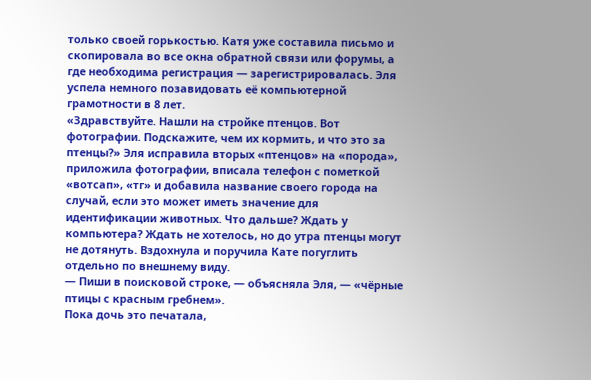только своей горькостью. Катя уже составила письмо и скопировала во все окна обратной связи или форумы, а где необходима регистрация — зарегистрировалась. Эля успела немного позавидовать её компьютерной грамотности в 8 лет.
«Здравствуйте. Нашли на стройке птенцов. Вот фотографии. Подскажите, чем их кормить, и что это за птенцы?» Эля исправила вторых «птенцов» на «порода», приложила фотографии, вписала телефон с пометкой «вотсап», «тг» и добавила название своего города на случай, если это может иметь значение для идентификации животных. Что дальше? Ждать у компьютера? Ждать не хотелось, но до утра птенцы могут не дотянуть. Вздохнула и поручила Кате погуглить отдельно по внешнему виду.
— Пиши в поисковой строке, — объясняла Эля, — «чёрные птицы с красным гребнем».
Пока дочь это печатала,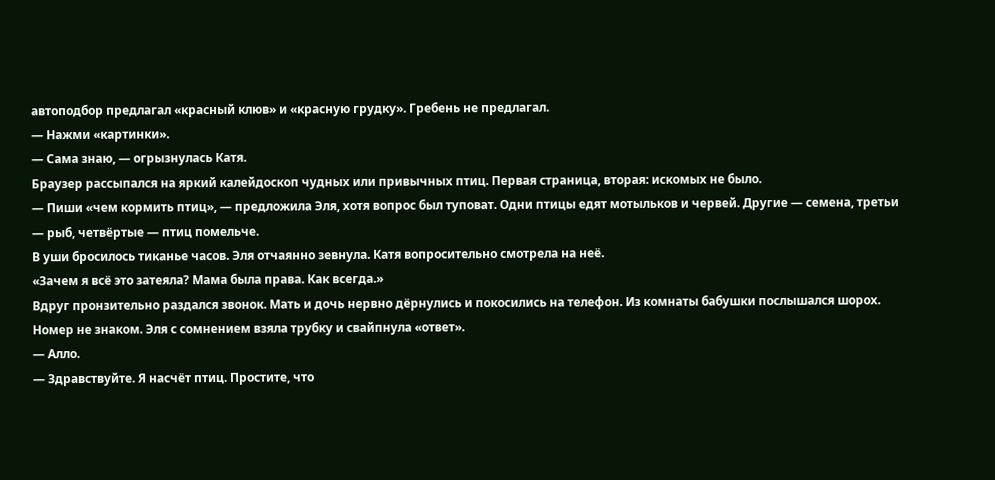автоподбор предлагал «красный клюв» и «красную грудку». Гребень не предлагал.
— Нажми «картинки».
— Сама знаю, — огрызнулась Катя.
Браузер рассыпался на яркий калейдоскоп чудных или привычных птиц. Первая страница, вторая: искомых не было.
— Пиши «чем кормить птиц», — предложила Эля, хотя вопрос был туповат. Одни птицы едят мотыльков и червей. Другие — семена, третьи — рыб, четвёртые — птиц помельче.
В уши бросилось тиканье часов. Эля отчаянно зевнула. Катя вопросительно смотрела на неё.
«Зачем я всё это затеяла? Мама была права. Как всегда.»
Вдруг пронзительно раздался звонок. Мать и дочь нервно дёрнулись и покосились на телефон. Из комнаты бабушки послышался шорох. Номер не знаком. Эля с сомнением взяла трубку и свайпнула «ответ».
— Алло.
— Здравствуйте. Я насчёт птиц. Простите, что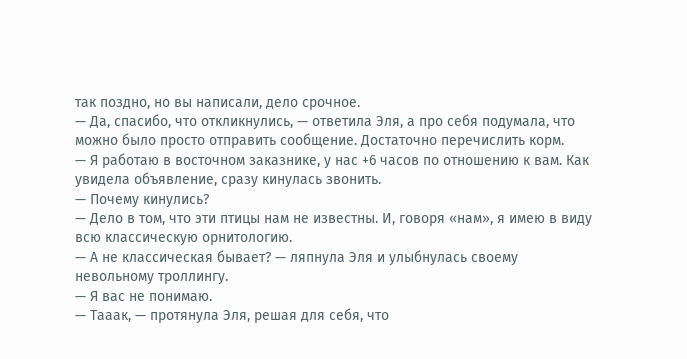так поздно, но вы написали, дело срочное.
— Да, спасибо, что откликнулись, — ответила Эля, а про себя подумала, что можно было просто отправить сообщение. Достаточно перечислить корм.
— Я работаю в восточном заказнике, у нас +6 часов по отношению к вам. Как увидела объявление, сразу кинулась звонить.
— Почему кинулись?
— Дело в том, что эти птицы нам не известны. И, говоря «нам», я имею в виду всю классическую орнитологию.
— А не классическая бывает? — ляпнула Эля и улыбнулась своему невольному троллингу.
— Я вас не понимаю.
— Тааак, — протянула Эля, решая для себя, что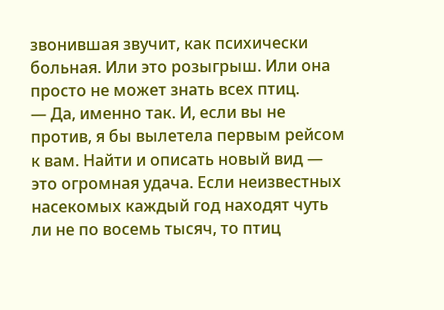звонившая звучит, как психически больная. Или это розыгрыш. Или она просто не может знать всех птиц.
— Да, именно так. И, если вы не против, я бы вылетела первым рейсом к вам. Найти и описать новый вид — это огромная удача. Если неизвестных насекомых каждый год находят чуть ли не по восемь тысяч, то птиц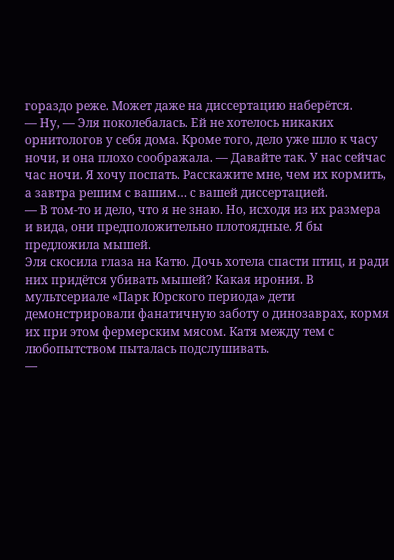гораздо реже. Может даже на диссертацию наберётся.
— Ну, — Эля поколебалась. Ей не хотелось никаких орнитологов у себя дома. Кроме того, дело уже шло к часу ночи, и она плохо соображала. — Давайте так. У нас сейчас час ночи. Я хочу поспать. Расскажите мне, чем их кормить, а завтра решим с вашим… с вашей диссертацией.
— В том-то и дело, что я не знаю. Но, исходя из их размера и вида, они предположительно плотоядные. Я бы предложила мышей.
Эля скосила глаза на Катю. Дочь хотела спасти птиц, и ради них придётся убивать мышей? Какая ирония. В мультсериале «Парк Юрского периода» дети демонстрировали фанатичную заботу о динозаврах, кормя их при этом фермерским мясом. Катя между тем с любопытством пыталась подслушивать.
—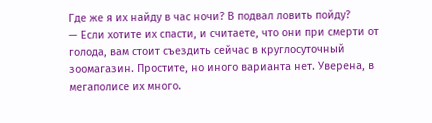Где же я их найду в час ночи? В подвал ловить пойду?
— Если хотите их спасти, и считаете, что они при смерти от голода, вам стоит съездить сейчас в круглосуточный зоомагазин. Простите, но иного варианта нет. Уверена, в мегаполисе их много.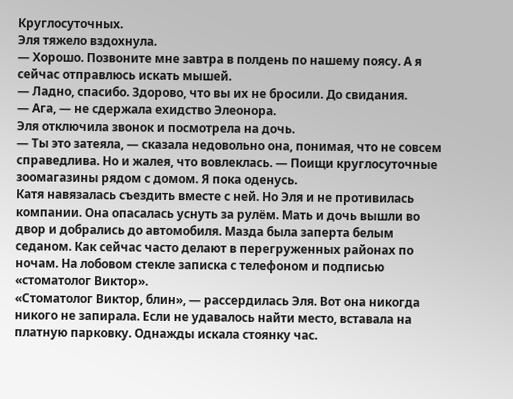Круглосуточных.
Эля тяжело вздохнула.
— Хорошо. Позвоните мне завтра в полдень по нашему поясу. А я сейчас отправлюсь искать мышей.
— Ладно, спасибо. Здорово, что вы их не бросили. До свидания.
— Ага, — не сдержала ехидство Элеонора.
Эля отключила звонок и посмотрела на дочь.
— Ты это затеяла, — сказала недовольно она, понимая, что не совсем справедлива. Но и жалея, что вовлеклась. — Поищи круглосуточные зоомагазины рядом с домом. Я пока оденусь.
Катя навязалась съездить вместе с ней. Но Эля и не противилась компании. Она опасалась уснуть за рулём. Мать и дочь вышли во двор и добрались до автомобиля. Мазда была заперта белым седаном. Как сейчас часто делают в перегруженных районах по ночам. На лобовом стекле записка с телефоном и подписью «стоматолог Виктор».
«Стоматолог Виктор, блин», — рассердилась Эля. Вот она никогда никого не запирала. Если не удавалось найти место, вставала на платную парковку. Однажды искала стоянку час.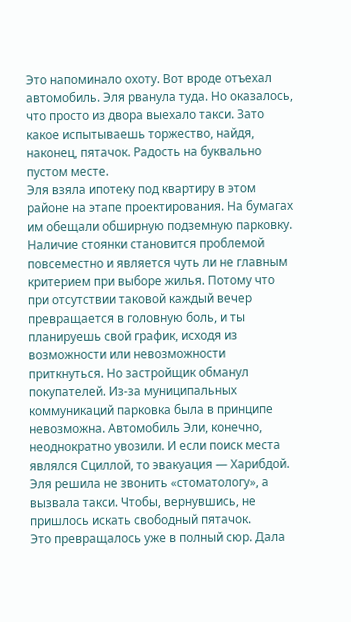Это напоминало охоту. Вот вроде отъехал автомобиль. Эля рванула туда. Но оказалось, что просто из двора выехало такси. Зато какое испытываешь торжество, найдя, наконец, пятачок. Радость на буквально пустом месте.
Эля взяла ипотеку под квартиру в этом районе на этапе проектирования. На бумагах им обещали обширную подземную парковку. Наличие стоянки становится проблемой повсеместно и является чуть ли не главным критерием при выборе жилья. Потому что при отсутствии таковой каждый вечер превращается в головную боль, и ты планируешь свой график, исходя из возможности или невозможности приткнуться. Но застройщик обманул покупателей. Из-за муниципальных коммуникаций парковка была в принципе невозможна. Автомобиль Эли, конечно, неоднократно увозили. И если поиск места являлся Сциллой, то эвакуация — Харибдой.
Эля решила не звонить «стоматологу», а вызвала такси. Чтобы, вернувшись, не пришлось искать свободный пятачок.
Это превращалось уже в полный сюр. Дала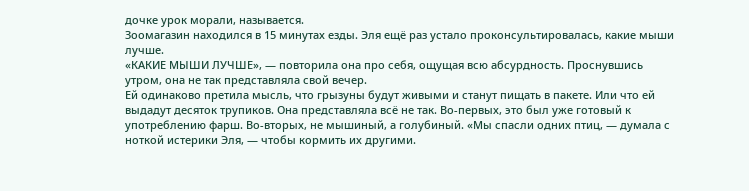дочке урок морали, называется.
Зоомагазин находился в 15 минутах езды. Эля ещё раз устало проконсультировалась, какие мыши лучше.
«КАКИЕ МЫШИ ЛУЧШЕ», — повторила она про себя, ощущая всю абсурдность. Проснувшись утром, она не так представляла свой вечер.
Ей одинаково претила мысль, что грызуны будут живыми и станут пищать в пакете. Или что ей выдадут десяток трупиков. Она представляла всё не так. Во-первых, это был уже готовый к употреблению фарш. Во-вторых, не мышиный, а голубиный. «Мы спасли одних птиц, — думала с ноткой истерики Эля, — чтобы кормить их другими.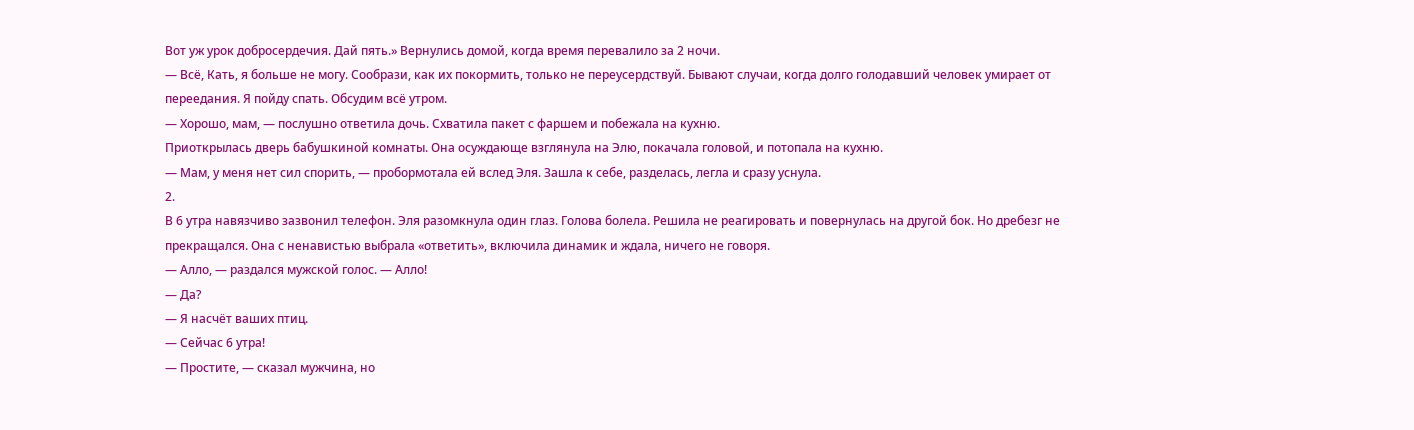Вот уж урок добросердечия. Дай пять.» Вернулись домой, когда время перевалило за 2 ночи.
— Всё, Кать, я больше не могу. Сообрази, как их покормить, только не переусердствуй. Бывают случаи, когда долго голодавший человек умирает от переедания. Я пойду спать. Обсудим всё утром.
— Хорошо, мам, — послушно ответила дочь. Схватила пакет с фаршем и побежала на кухню.
Приоткрылась дверь бабушкиной комнаты. Она осуждающе взглянула на Элю, покачала головой, и потопала на кухню.
— Мам, у меня нет сил спорить, — пробормотала ей вслед Эля. Зашла к себе, разделась, легла и сразу уснула.
2.
В 6 утра навязчиво зазвонил телефон. Эля разомкнула один глаз. Голова болела. Решила не реагировать и повернулась на другой бок. Но дребезг не прекращался. Она с ненавистью выбрала «ответить», включила динамик и ждала, ничего не говоря.
— Алло, — раздался мужской голос. — Алло!
— Да?
— Я насчёт ваших птиц.
— Сейчас 6 утра!
— Простите, — сказал мужчина, но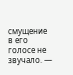смущение в его голосе не звучало. —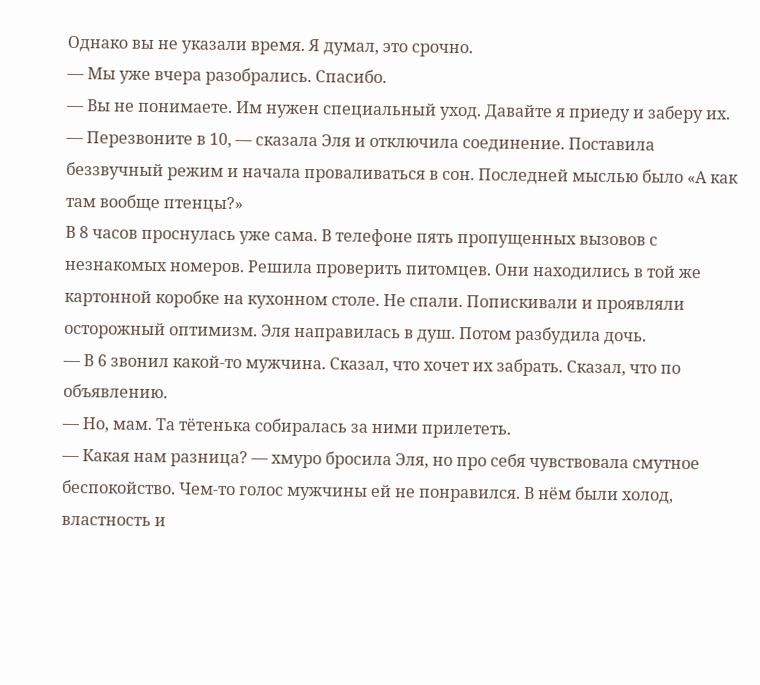Однако вы не указали время. Я думал, это срочно.
— Мы уже вчера разобрались. Спасибо.
— Вы не понимаете. Им нужен специальный уход. Давайте я приеду и заберу их.
— Перезвоните в 10, — сказала Эля и отключила соединение. Поставила беззвучный режим и начала проваливаться в сон. Последней мыслью было «А как там вообще птенцы?»
В 8 часов проснулась уже сама. В телефоне пять пропущенных вызовов с незнакомых номеров. Решила проверить питомцев. Они находились в той же картонной коробке на кухонном столе. Не спали. Попискивали и проявляли осторожный оптимизм. Эля направилась в душ. Потом разбудила дочь.
— В 6 звонил какой-то мужчина. Сказал, что хочет их забрать. Сказал, что по объявлению.
— Но, мам. Та тётенька собиралась за ними прилететь.
— Какая нам разница? — хмуро бросила Эля, но про себя чувствовала смутное беспокойство. Чем-то голос мужчины ей не понравился. В нём были холод, властность и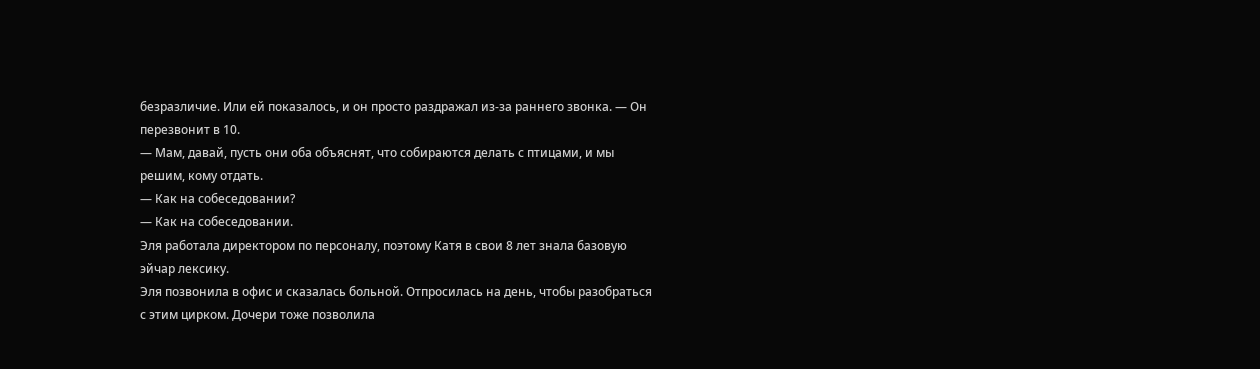безразличие. Или ей показалось, и он просто раздражал из-за раннего звонка. — Он перезвонит в 10.
— Мам, давай, пусть они оба объяснят, что собираются делать с птицами, и мы решим, кому отдать.
— Как на собеседовании?
— Как на собеседовании.
Эля работала директором по персоналу, поэтому Катя в свои 8 лет знала базовую эйчар лексику.
Эля позвонила в офис и сказалась больной. Отпросилась на день, чтобы разобраться с этим цирком. Дочери тоже позволила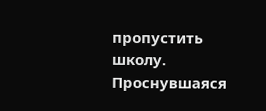пропустить школу. Проснувшаяся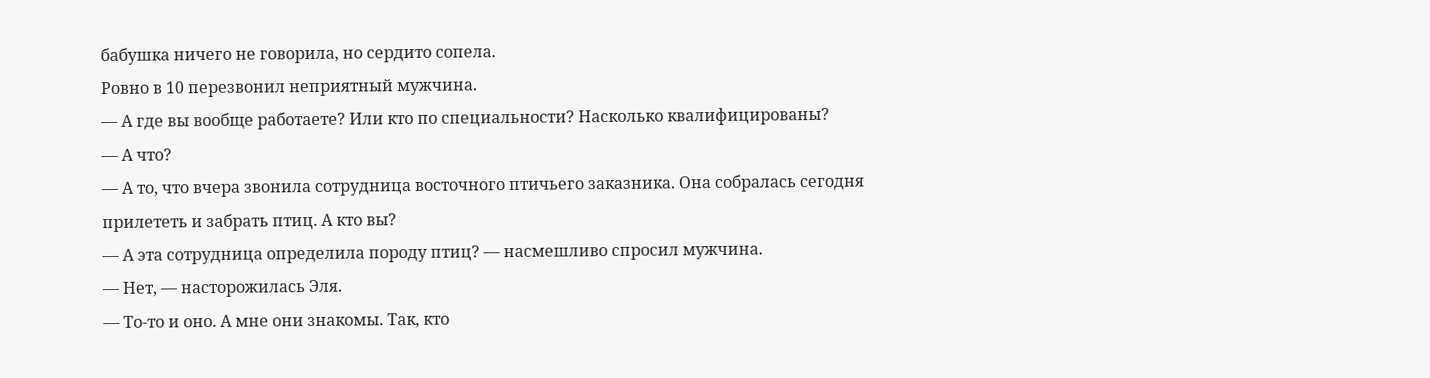бабушка ничего не говорила, но сердито сопела.
Ровно в 10 перезвонил неприятный мужчина.
— А где вы вообще работаете? Или кто по специальности? Насколько квалифицированы?
— А что?
— А то, что вчера звонила сотрудница восточного птичьего заказника. Она собралась сегодня прилететь и забрать птиц. А кто вы?
— А эта сотрудница определила породу птиц? — насмешливо спросил мужчина.
— Нет, — насторожилась Эля.
— То-то и оно. А мне они знакомы. Так, кто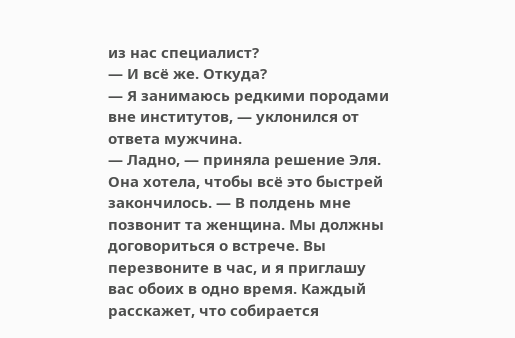из нас специалист?
— И всё же. Откуда?
— Я занимаюсь редкими породами вне институтов, — уклонился от ответа мужчина.
— Ладно, — приняла решение Эля. Она хотела, чтобы всё это быстрей закончилось. — В полдень мне позвонит та женщина. Мы должны договориться о встрече. Вы перезвоните в час, и я приглашу вас обоих в одно время. Каждый расскажет, что собирается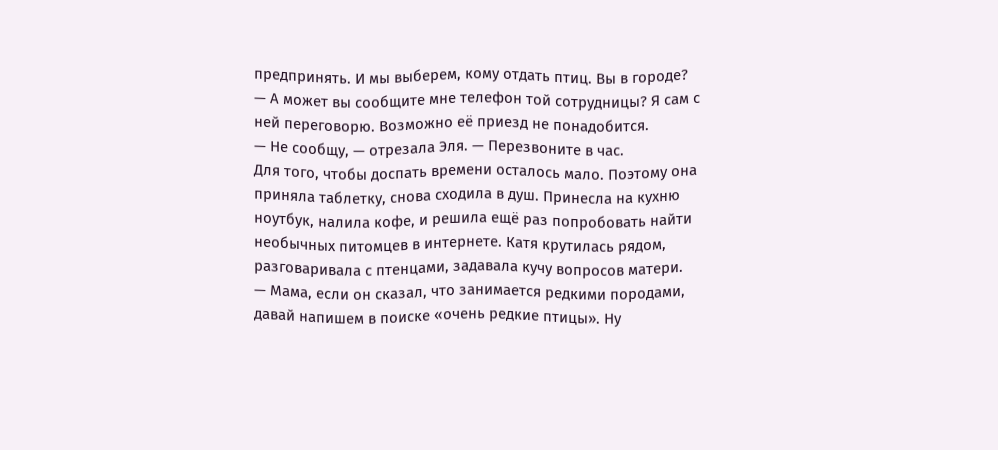предпринять. И мы выберем, кому отдать птиц. Вы в городе?
— А может вы сообщите мне телефон той сотрудницы? Я сам с ней переговорю. Возможно её приезд не понадобится.
— Не сообщу, — отрезала Эля. — Перезвоните в час.
Для того, чтобы доспать времени осталось мало. Поэтому она приняла таблетку, снова сходила в душ. Принесла на кухню ноутбук, налила кофе, и решила ещё раз попробовать найти необычных питомцев в интернете. Катя крутилась рядом, разговаривала с птенцами, задавала кучу вопросов матери.
— Мама, если он сказал, что занимается редкими породами, давай напишем в поиске «очень редкие птицы». Ну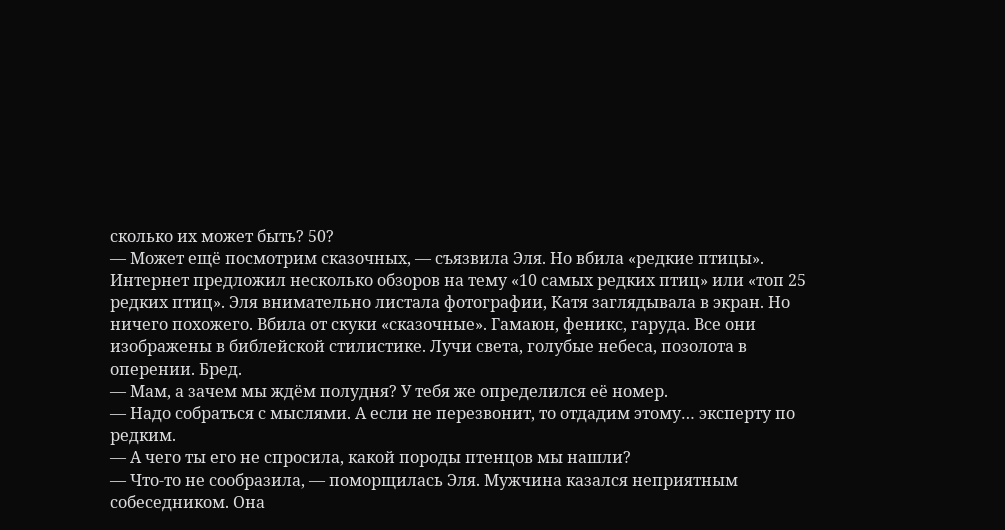сколько их может быть? 50?
— Может ещё посмотрим сказочных, — съязвила Эля. Но вбила «редкие птицы». Интернет предложил несколько обзоров на тему «10 самых редких птиц» или «топ 25 редких птиц». Эля внимательно листала фотографии, Катя заглядывала в экран. Но ничего похожего. Вбила от скуки «сказочные». Гамаюн, феникс, гаруда. Все они изображены в библейской стилистике. Лучи света, голубые небеса, позолота в оперении. Бред.
— Мам, а зачем мы ждём полудня? У тебя же определился её номер.
— Надо собраться с мыслями. А если не перезвонит, то отдадим этому… эксперту по редким.
— А чего ты его не спросила, какой породы птенцов мы нашли?
— Что-то не сообразила, — поморщилась Эля. Мужчина казался неприятным собеседником. Она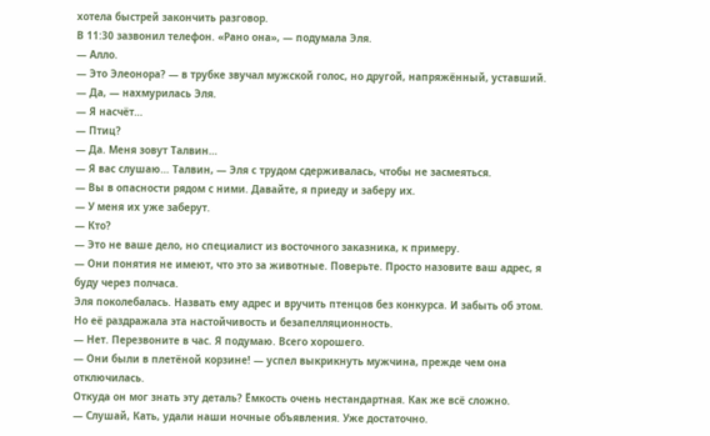хотела быстрей закончить разговор.
В 11:30 зазвонил телефон. «Рано она», — подумала Эля.
— Алло.
— Это Элеонора? — в трубке звучал мужской голос, но другой, напряжённый, уставший.
— Да, — нахмурилась Эля.
— Я насчёт…
— Птиц?
— Да. Меня зовут Талвин…
— Я вас слушаю… Талвин, — Эля с трудом сдерживалась, чтобы не засмеяться.
— Вы в опасности рядом с ними. Давайте, я приеду и заберу их.
— У меня их уже заберут.
— Кто?
— Это не ваше дело, но специалист из восточного заказника, к примеру.
— Они понятия не имеют, что это за животные. Поверьте. Просто назовите ваш адрес, я буду через полчаса.
Эля поколебалась. Назвать ему адрес и вручить птенцов без конкурса. И забыть об этом. Но её раздражала эта настойчивость и безапелляционность.
— Нет. Перезвоните в час. Я подумаю. Всего хорошего.
— Они были в плетёной корзине! — успел выкрикнуть мужчина, прежде чем она отключилась.
Откуда он мог знать эту деталь? Ёмкость очень нестандартная. Как же всё сложно.
— Слушай, Кать, удали наши ночные объявления. Уже достаточно.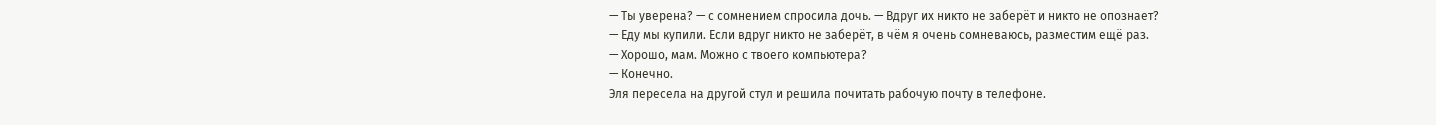— Ты уверена? — с сомнением спросила дочь. — Вдруг их никто не заберёт и никто не опознает?
— Еду мы купили. Если вдруг никто не заберёт, в чём я очень сомневаюсь, разместим ещё раз.
— Хорошо, мам. Можно с твоего компьютера?
— Конечно.
Эля пересела на другой стул и решила почитать рабочую почту в телефоне.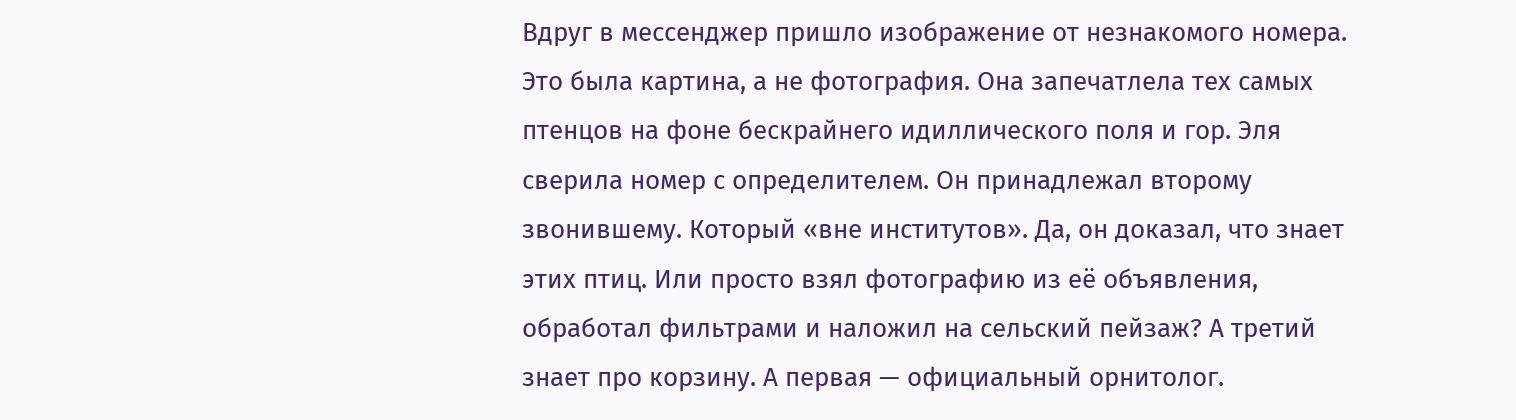Вдруг в мессенджер пришло изображение от незнакомого номера. Это была картина, а не фотография. Она запечатлела тех самых птенцов на фоне бескрайнего идиллического поля и гор. Эля сверила номер с определителем. Он принадлежал второму звонившему. Который «вне институтов». Да, он доказал, что знает этих птиц. Или просто взял фотографию из её объявления, обработал фильтрами и наложил на сельский пейзаж? А третий знает про корзину. А первая — официальный орнитолог.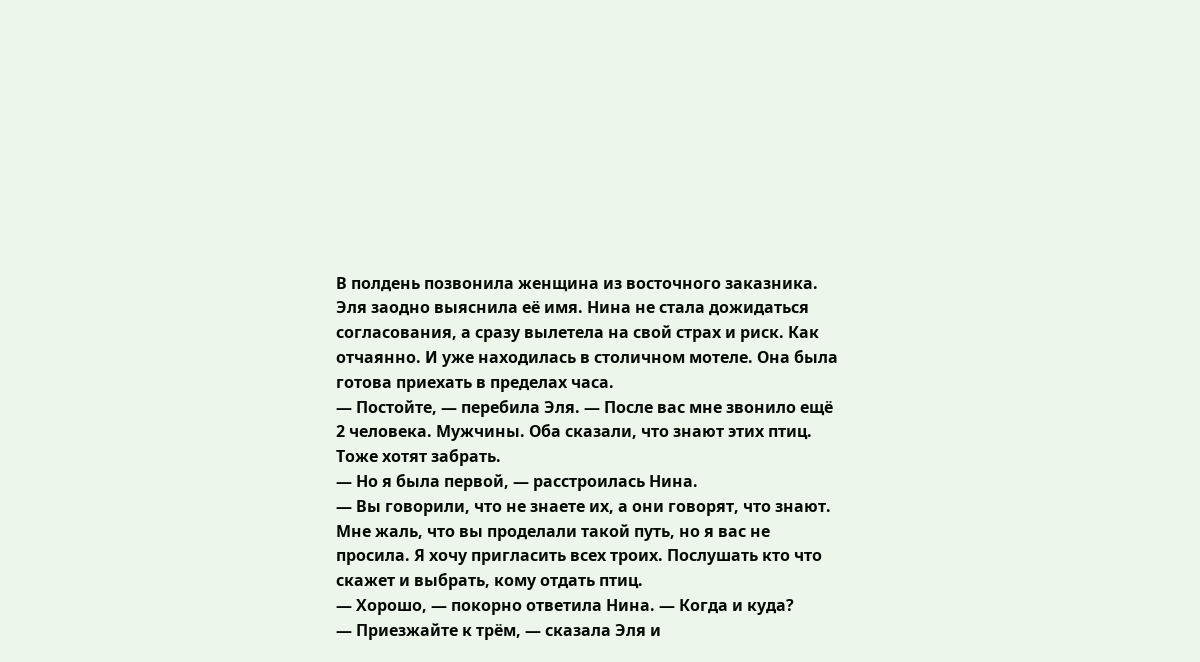В полдень позвонила женщина из восточного заказника. Эля заодно выяснила её имя. Нина не стала дожидаться согласования, а сразу вылетела на свой страх и риск. Как отчаянно. И уже находилась в столичном мотеле. Она была готова приехать в пределах часа.
— Постойте, — перебила Эля. — После вас мне звонило ещё 2 человека. Мужчины. Оба сказали, что знают этих птиц. Тоже хотят забрать.
— Но я была первой, — расстроилась Нина.
— Вы говорили, что не знаете их, а они говорят, что знают. Мне жаль, что вы проделали такой путь, но я вас не просила. Я хочу пригласить всех троих. Послушать кто что скажет и выбрать, кому отдать птиц.
— Хорошо, — покорно ответила Нина. — Когда и куда?
— Приезжайте к трём, — сказала Эля и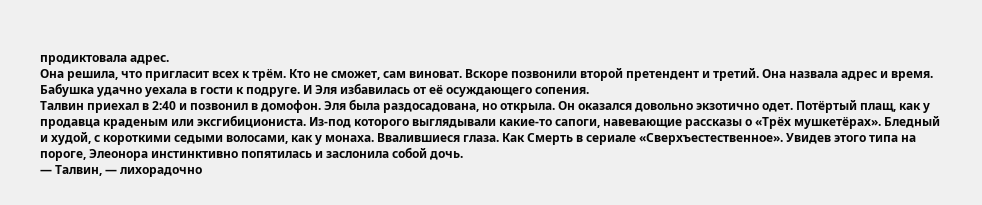продиктовала адрес.
Она решила, что пригласит всех к трём. Кто не сможет, сам виноват. Вскоре позвонили второй претендент и третий. Она назвала адрес и время. Бабушка удачно уехала в гости к подруге. И Эля избавилась от её осуждающего сопения.
Талвин приехал в 2:40 и позвонил в домофон. Эля была раздосадована, но открыла. Он оказался довольно экзотично одет. Потёртый плащ, как у продавца краденым или эксгибициониста. Из-под которого выглядывали какие-то сапоги, навевающие рассказы о «Трёх мушкетёрах». Бледный и худой, с короткими седыми волосами, как у монаха. Ввалившиеся глаза. Как Смерть в сериале «Сверхъестественное». Увидев этого типа на пороге, Элеонора инстинктивно попятилась и заслонила собой дочь.
— Талвин, — лихорадочно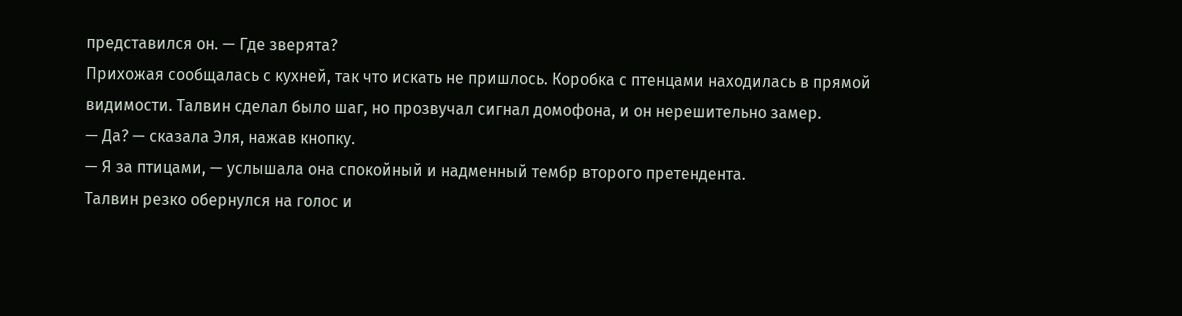представился он. — Где зверята?
Прихожая сообщалась с кухней, так что искать не пришлось. Коробка с птенцами находилась в прямой видимости. Талвин сделал было шаг, но прозвучал сигнал домофона, и он нерешительно замер.
— Да? — сказала Эля, нажав кнопку.
— Я за птицами, — услышала она спокойный и надменный тембр второго претендента.
Талвин резко обернулся на голос и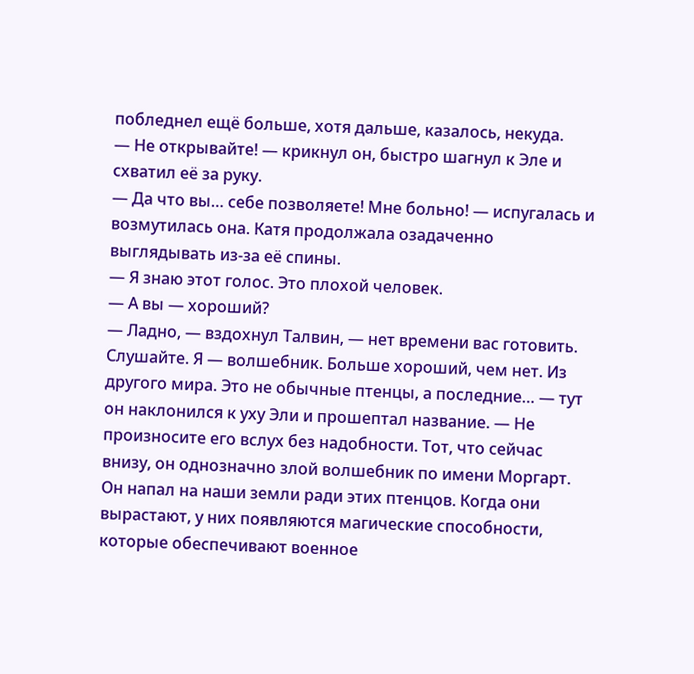побледнел ещё больше, хотя дальше, казалось, некуда.
— Не открывайте! — крикнул он, быстро шагнул к Эле и схватил её за руку.
— Да что вы… себе позволяете! Мне больно! — испугалась и возмутилась она. Катя продолжала озадаченно выглядывать из-за её спины.
— Я знаю этот голос. Это плохой человек.
— А вы — хороший?
— Ладно, — вздохнул Талвин, — нет времени вас готовить. Слушайте. Я — волшебник. Больше хороший, чем нет. Из другого мира. Это не обычные птенцы, а последние… — тут он наклонился к уху Эли и прошептал название. — Не произносите его вслух без надобности. Тот, что сейчас внизу, он однозначно злой волшебник по имени Моргарт. Он напал на наши земли ради этих птенцов. Когда они вырастают, у них появляются магические способности, которые обеспечивают военное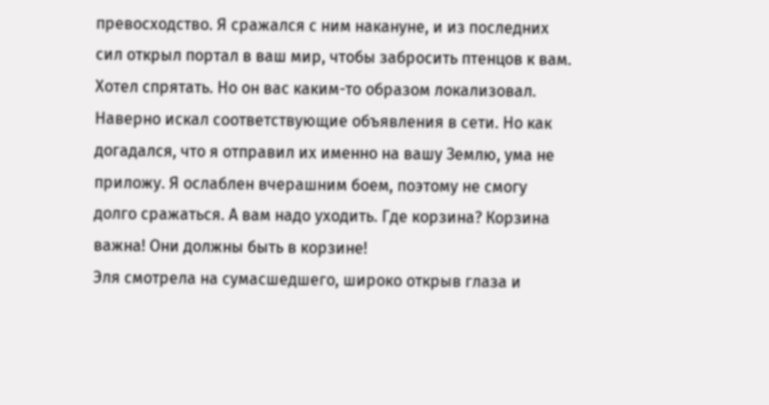превосходство. Я сражался с ним накануне, и из последних сил открыл портал в ваш мир, чтобы забросить птенцов к вам. Хотел спрятать. Но он вас каким-то образом локализовал. Наверно искал соответствующие объявления в сети. Но как догадался, что я отправил их именно на вашу Землю, ума не приложу. Я ослаблен вчерашним боем, поэтому не смогу долго сражаться. А вам надо уходить. Где корзина? Корзина важна! Они должны быть в корзине!
Эля смотрела на сумасшедшего, широко открыв глаза и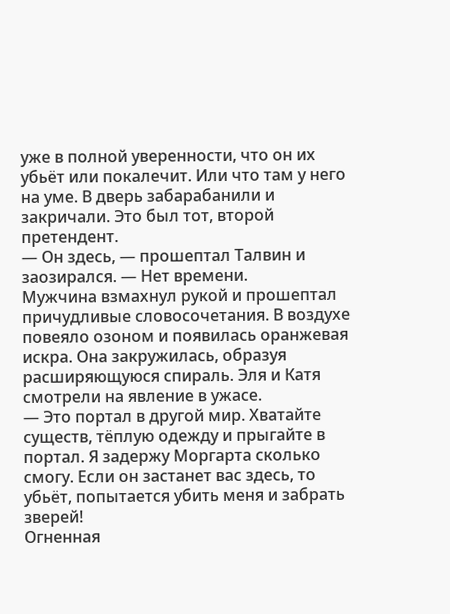уже в полной уверенности, что он их убьёт или покалечит. Или что там у него на уме. В дверь забарабанили и закричали. Это был тот, второй претендент.
— Он здесь, — прошептал Талвин и заозирался. — Нет времени.
Мужчина взмахнул рукой и прошептал причудливые словосочетания. В воздухе повеяло озоном и появилась оранжевая искра. Она закружилась, образуя расширяющуюся спираль. Эля и Катя смотрели на явление в ужасе.
— Это портал в другой мир. Хватайте существ, тёплую одежду и прыгайте в портал. Я задержу Моргарта сколько смогу. Если он застанет вас здесь, то убьёт, попытается убить меня и забрать зверей!
Огненная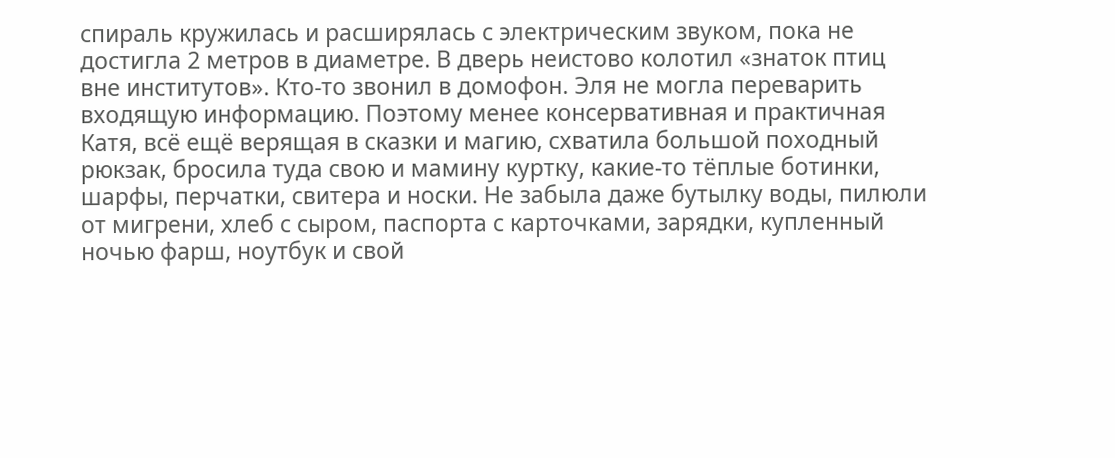спираль кружилась и расширялась с электрическим звуком, пока не достигла 2 метров в диаметре. В дверь неистово колотил «знаток птиц вне институтов». Кто-то звонил в домофон. Эля не могла переварить входящую информацию. Поэтому менее консервативная и практичная Катя, всё ещё верящая в сказки и магию, схватила большой походный рюкзак, бросила туда свою и мамину куртку, какие-то тёплые ботинки, шарфы, перчатки, свитера и носки. Не забыла даже бутылку воды, пилюли от мигрени, хлеб с сыром, паспорта с карточками, зарядки, купленный ночью фарш, ноутбук и свой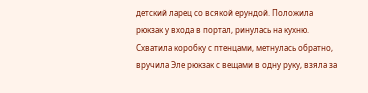детский ларец со всякой ерундой. Положила рюкзак у входа в портал, ринулась на кухню. Схватила коробку с птенцами, метнулась обратно, вручила Эле рюкзак с вещами в одну руку, взяла за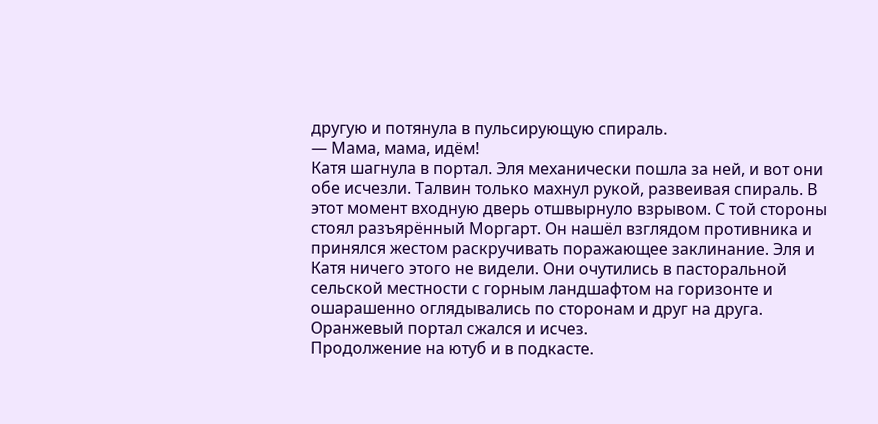другую и потянула в пульсирующую спираль.
— Мама, мама, идём!
Катя шагнула в портал. Эля механически пошла за ней, и вот они обе исчезли. Талвин только махнул рукой, развеивая спираль. В этот момент входную дверь отшвырнуло взрывом. С той стороны стоял разъярённый Моргарт. Он нашёл взглядом противника и принялся жестом раскручивать поражающее заклинание. Эля и Катя ничего этого не видели. Они очутились в пасторальной сельской местности с горным ландшафтом на горизонте и ошарашенно оглядывались по сторонам и друг на друга. Оранжевый портал сжался и исчез.
Продолжение на ютуб и в подкасте.